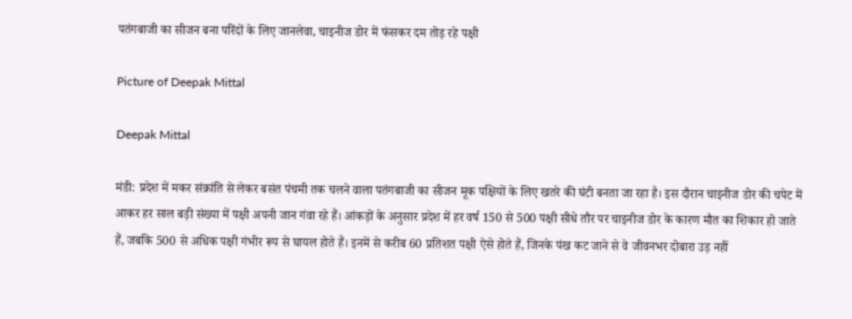पतंगबाजी का सीजन बना परिंदों के लिए जानलेवा, चाइनीज डोर में फंसकर दम तोड़ रहे पक्षी

Picture of Deepak Mittal

Deepak Mittal

मंडी: प्रदेश में मकर संक्रांति से लेकर बसंत पंचमी तक चलने वाला पतंगबाजी का सीजन मूक पक्षियों के लिए खतरे की घंटी बनता जा रहा है। इस दौरान चाइनीज डोर की चपेट में आकर हर साल बड़ी संख्या में पक्षी अपनी जान गंवा रहे हैं। आंकड़ों के अनुसार प्रदेश में हर वर्ष 150 से 500 पक्षी सीधे तौर पर चाइनीज डोर के कारण मौत का शिकार हो जाते हैं, जबकि 500 से अधिक पक्षी गंभीर रूप से घायल होते हैं। इनमें से करीब 60 प्रतिशत पक्षी ऐसे होते हैं, जिनके पंख कट जाने से वे जीवनभर दोबारा उड़ नहीं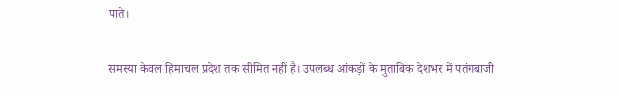पाते।

समस्या केवल हिमाचल प्रदेश तक सीमित नहीं है। उपलब्ध आंकड़ों के मुताबिक देशभर में पतंगबाजी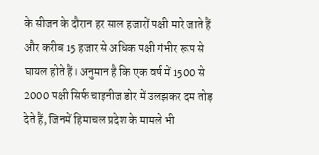के सीजन के दौरान हर साल हजारों पक्षी मारे जाते हैं और करीब 15 हजार से अधिक पक्षी गंभीर रूप से घायल होते हैं। अनुमान है कि एक वर्ष में 1500 से 2000 पक्षी सिर्फ चाइनीज डोर में उलझकर दम तोड़ देते हैं, जिनमें हिमाचल प्रदेश के मामले भी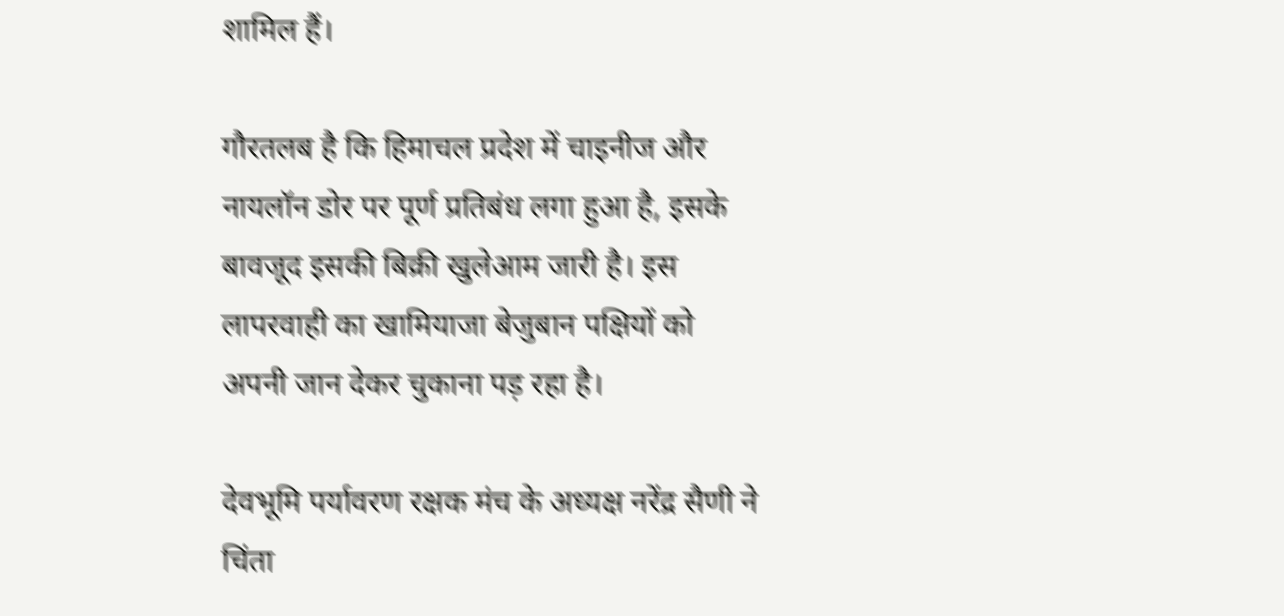शामिल हैं।

गौरतलब है कि हिमाचल प्रदेश में चाइनीज और नायलॉन डोर पर पूर्ण प्रतिबंध लगा हुआ है, इसके बावजूद इसकी बिक्री खुलेआम जारी है। इस लापरवाही का खामियाजा बेजुबान पक्षियों को अपनी जान देकर चुकाना पड़ रहा है।

देवभूमि पर्यावरण रक्षक मंच के अध्यक्ष नरेंद्र सैणी ने चिंता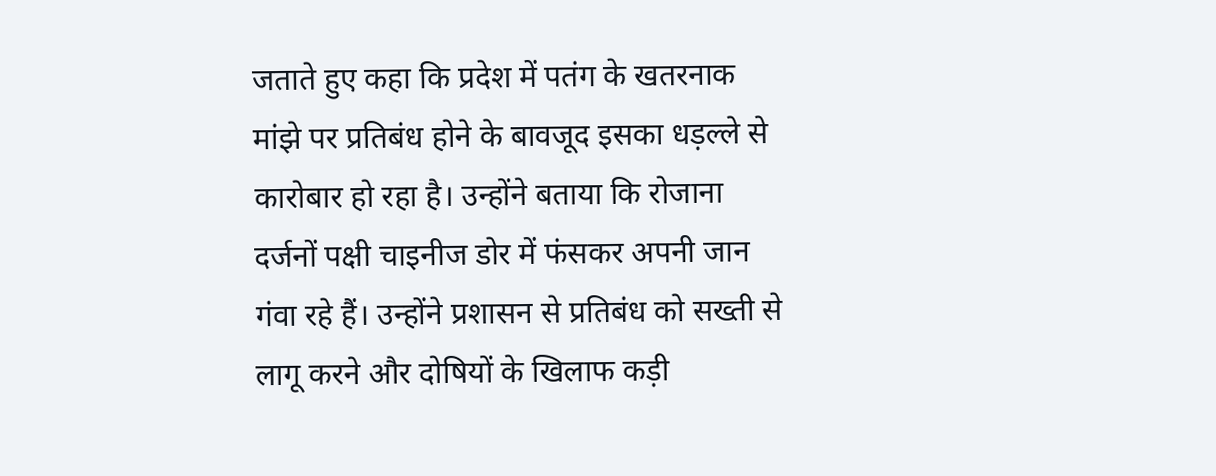जताते हुए कहा कि प्रदेश में पतंग के खतरनाक मांझे पर प्रतिबंध होने के बावजूद इसका धड़ल्ले से कारोबार हो रहा है। उन्होंने बताया कि रोजाना दर्जनों पक्षी चाइनीज डोर में फंसकर अपनी जान गंवा रहे हैं। उन्होंने प्रशासन से प्रतिबंध को सख्ती से लागू करने और दोषियों के खिलाफ कड़ी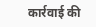कार्रवाई की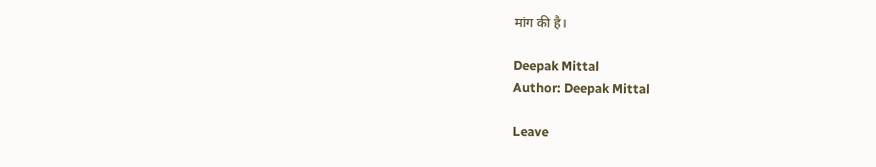मांग की है।

Deepak Mittal
Author: Deepak Mittal

Leave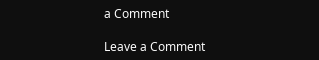a Comment

Leave a Comment